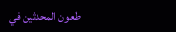طعون المحدثين في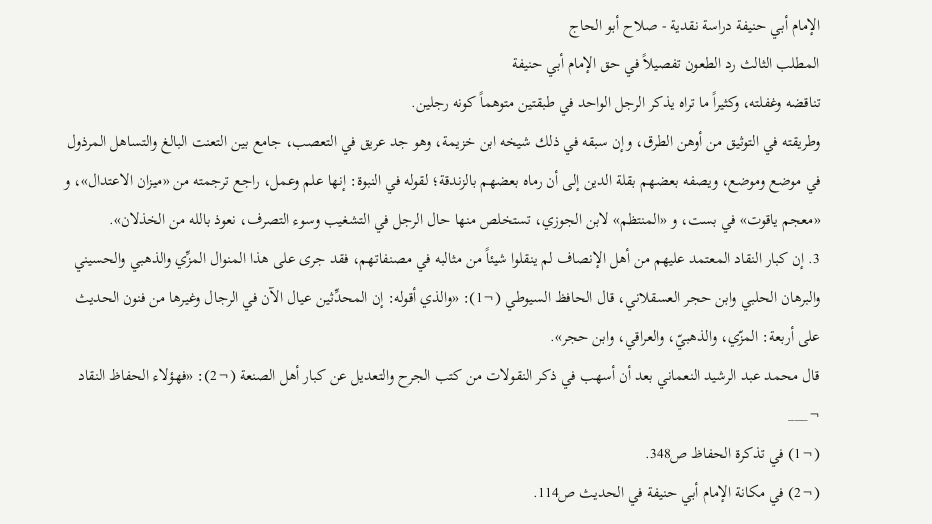الإمام أبي حنيفة دراسة نقدية - صلاح أبو الحاج
المطلب الثالث رد الطعون تفصيلاً في حق الإمام أبي حنيفة
تناقضه وغفلته، وكثيراً ما تراه يذكر الرجل الواحد في طبقتين متوهماً كونه رجلين.
وطريقته في التوثيق من أوهن الطرق، وإن سبقه في ذلك شيخه ابن خزيمة، وهو جد عريق في التعصب، جامع بين التعنت البالغ والتساهل المرذول في موضع وموضع، ويصفه بعضهم بقلة الدين إلى أن رماه بعضهم بالزندقة؛ لقوله في النبوة: إنها علم وعمل، راجع ترجمته من «ميزان الاعتدال»، و «معجم ياقوت» في بست، و «المنتظم» لابن الجوزي، تستخلص منها حال الرجل في التشغيب وسوء التصرف، نعوذ بالله من الخذلان».
3. إن كبار النقاد المعتمد عليهم من أهل الإنصاف لم ينقلوا شيئاً من مثالبه في مصنفاتهم، فقد جرى على هذا المنوال المزِّي والذهبي والحسيني والبرهان الحلبي وابن حجر العسقلاني، قال الحافظ السيوطي (¬1): «والذي أقوله: إن المحدِّثين عيال الآن في الرجال وغيرها من فنون الحديث على أربعة: المزّي، والذهبيّ، والعراقي، وابن حجر».
قال محمد عبد الرشيد النعماني بعد أن أسهب في ذكر النقولات من كتب الجرح والتعديل عن كبار أهل الصنعة (¬2): «فهؤلاء الحفاظ النقاد
¬___
(¬1) في تذكرة الحفاظ ص348.
(¬2) في مكانة الإمام أبي حنيفة في الحديث ص114.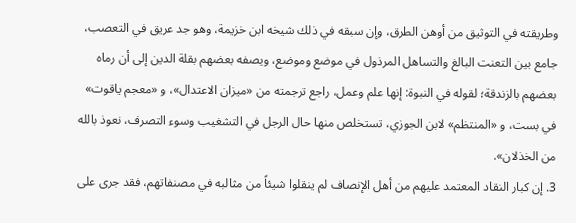وطريقته في التوثيق من أوهن الطرق، وإن سبقه في ذلك شيخه ابن خزيمة، وهو جد عريق في التعصب، جامع بين التعنت البالغ والتساهل المرذول في موضع وموضع، ويصفه بعضهم بقلة الدين إلى أن رماه بعضهم بالزندقة؛ لقوله في النبوة: إنها علم وعمل، راجع ترجمته من «ميزان الاعتدال»، و «معجم ياقوت» في بست، و «المنتظم» لابن الجوزي، تستخلص منها حال الرجل في التشغيب وسوء التصرف، نعوذ بالله من الخذلان».
3. إن كبار النقاد المعتمد عليهم من أهل الإنصاف لم ينقلوا شيئاً من مثالبه في مصنفاتهم، فقد جرى على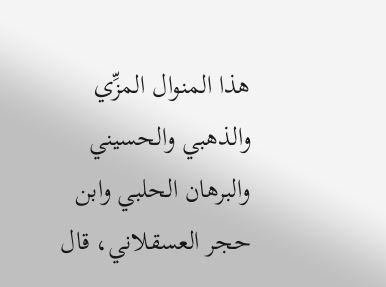هذا المنوال المزِّي والذهبي والحسيني والبرهان الحلبي وابن حجر العسقلاني، قال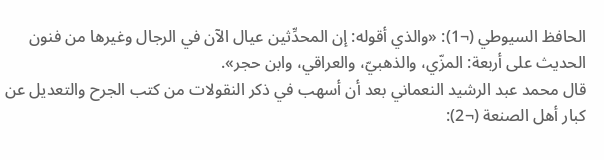الحافظ السيوطي (¬1): «والذي أقوله: إن المحدِّثين عيال الآن في الرجال وغيرها من فنون الحديث على أربعة: المزّي، والذهبيّ، والعراقي، وابن حجر».
قال محمد عبد الرشيد النعماني بعد أن أسهب في ذكر النقولات من كتب الجرح والتعديل عن كبار أهل الصنعة (¬2):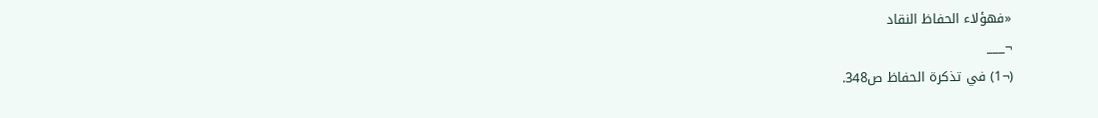«فهؤلاء الحفاظ النقاد
¬___
(¬1) في تذكرة الحفاظ ص348.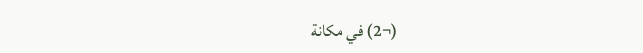(¬2) في مكانة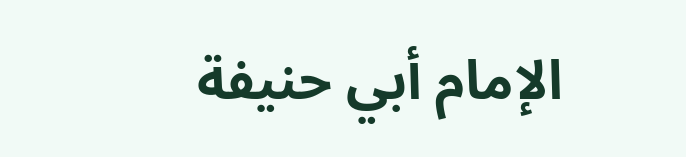الإمام أبي حنيفة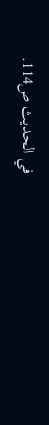في الحديث ص114.